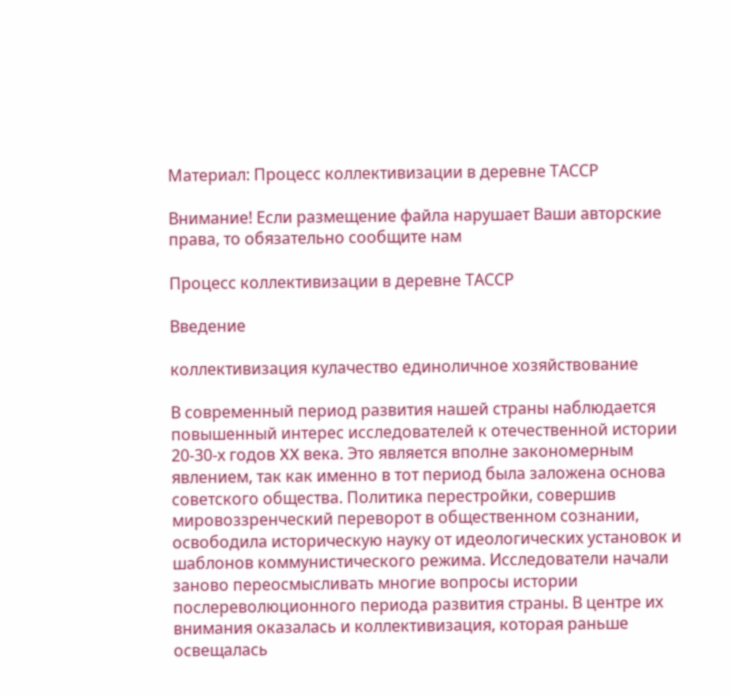Материал: Процесс коллективизации в деревне ТАССР

Внимание! Если размещение файла нарушает Ваши авторские права, то обязательно сообщите нам

Процесс коллективизации в деревне ТАССР

Введение

коллективизация кулачество единоличное хозяйствование

В современный период развития нашей страны наблюдается повышенный интерес исследователей к отечественной истории 20-30-х годов XX века. Это является вполне закономерным явлением, так как именно в тот период была заложена основа советского общества. Политика перестройки, совершив мировоззренческий переворот в общественном сознании, освободила историческую науку от идеологических установок и шаблонов коммунистического режима. Исследователи начали заново переосмысливать многие вопросы истории послереволюционного периода развития страны. В центре их внимания оказалась и коллективизация, которая раньше освещалась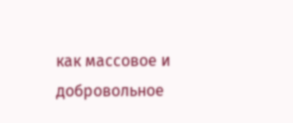как массовое и добровольное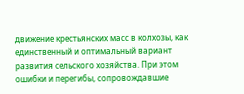движение крестьянских масс в колхозы, как единственный и оптимальный вариант развития сельского хозяйства. При этом ошибки и перегибы, сопровождавшие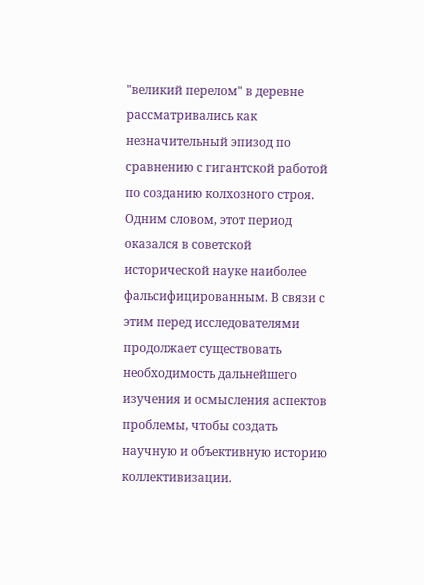"великий перелом" в деревне рассматривались как незначительный эпизод по сравнению с гигантской работой по созданию колхозного строя. Одним словом, этот период оказался в советской исторической науке наиболее фальсифицированным. В связи с этим перед исследователями продолжает существовать необходимость дальнейшего изучения и осмысления аспектов проблемы, чтобы создать научную и объективную историю коллективизации.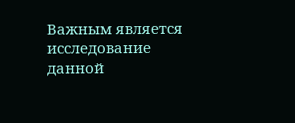Важным является исследование данной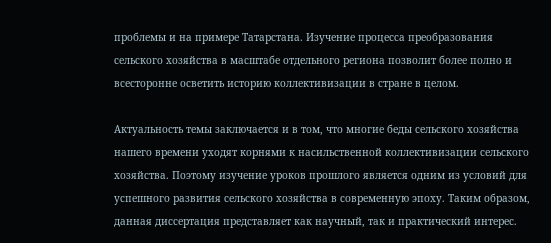проблемы и на примере Татарстана. Изучение процесса преобразования сельского хозяйства в масштабе отдельного региона позволит более полно и всесторонне осветить историю коллективизации в стране в целом.

Актуальность темы заключается и в том, что многие беды сельского хозяйства нашего времени уходят корнями к насильственной коллективизации сельского хозяйства. Поэтому изучение уроков прошлого является одним из условий для успешного развития сельского хозяйства в современную эпоху. Таким образом, данная диссертация представляет как научный, так и практический интерес.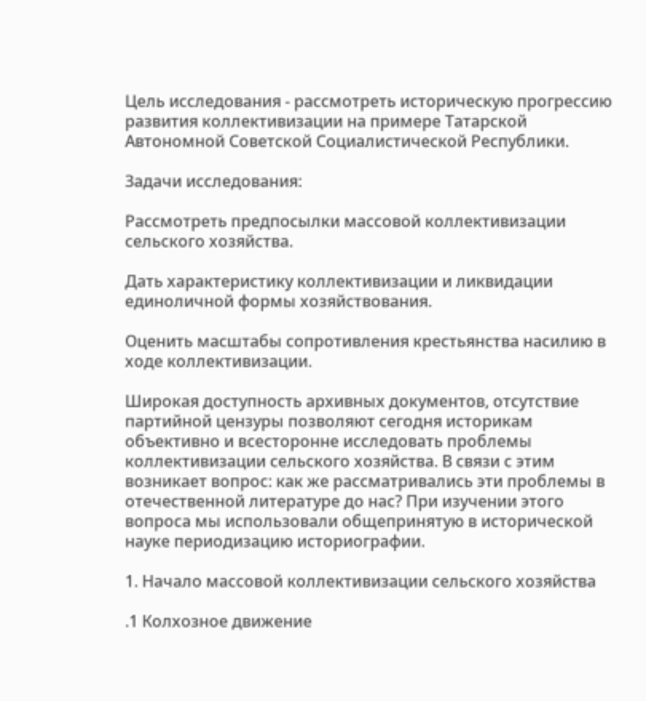Цель исследования - рассмотреть историческую прогрессию развития коллективизации на примере Татарской Автономной Советской Социалистической Республики.

Задачи исследования:

Рассмотреть предпосылки массовой коллективизации сельского хозяйства.

Дать характеристику коллективизации и ликвидации единоличной формы хозяйствования.

Оценить масштабы сопротивления крестьянства насилию в ходе коллективизации.

Широкая доступность архивных документов, отсутствие партийной цензуры позволяют сегодня историкам объективно и всесторонне исследовать проблемы коллективизации сельского хозяйства. В связи с этим возникает вопрос: как же рассматривались эти проблемы в отечественной литературе до нас? При изучении этого вопроса мы использовали общепринятую в исторической науке периодизацию историографии.

1. Начало массовой коллективизации сельского хозяйства

.1 Колхозное движение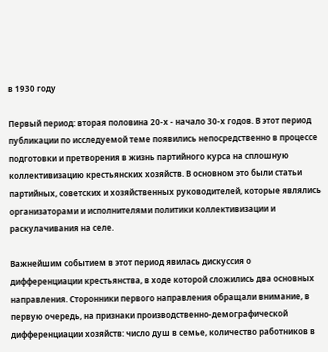в 1930 году

Первый период: вторая половина 20-х - начало 30-х годов. В этот период публикации по исследуемой теме появились непосредственно в процессе подготовки и претворения в жизнь партийного курса на сплошную коллективизацию крестьянских хозяйств. В основном это были статьи партийных, советских и хозяйственных руководителей, которые являлись организаторами и исполнителями политики коллективизации и раскулачивания на селе.

Важнейшим событием в этот период явилась дискуссия о дифференциации крестьянства, в ходе которой сложились два основных направления. Сторонники первого направления обращали внимание, в первую очередь, на признаки производственно-демографической дифференциации хозяйств: число душ в семье, количество работников в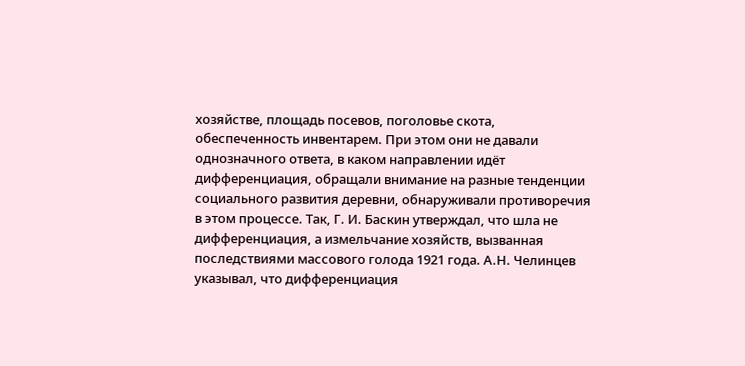хозяйстве, площадь посевов, поголовье скота, обеспеченность инвентарем. При этом они не давали однозначного ответа, в каком направлении идёт дифференциация, обращали внимание на разные тенденции социального развития деревни, обнаруживали противоречия в этом процессе. Так, Г. И. Баскин утверждал, что шла не дифференциация, а измельчание хозяйств, вызванная последствиями массового голода 1921 года. А.Н. Челинцев указывал, что дифференциация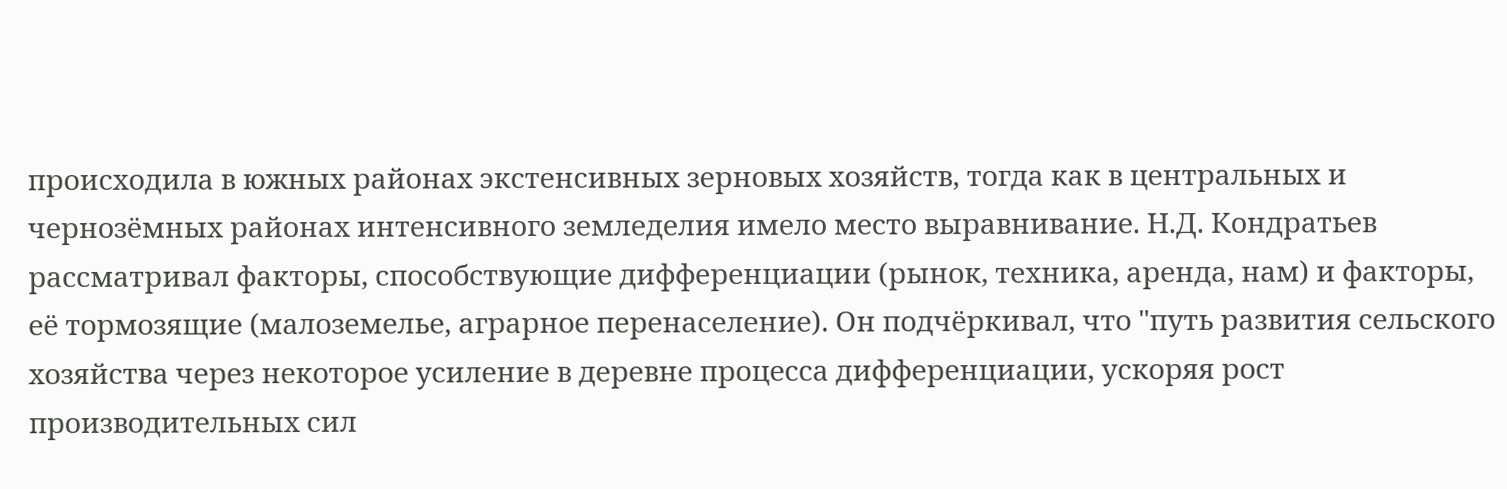происходила в южных районах экстенсивных зерновых хозяйств, тогда как в центральных и чернозёмных районах интенсивного земледелия имело место выравнивание. Н.Д. Кондратьев рассматривал факторы, способствующие дифференциации (рынок, техника, аренда, нам) и факторы, её тормозящие (малоземелье, аграрное перенаселение). Он подчёркивал, что "путь развития сельского хозяйства через некоторое усиление в деревне процесса дифференциации, ускоряя рост производительных сил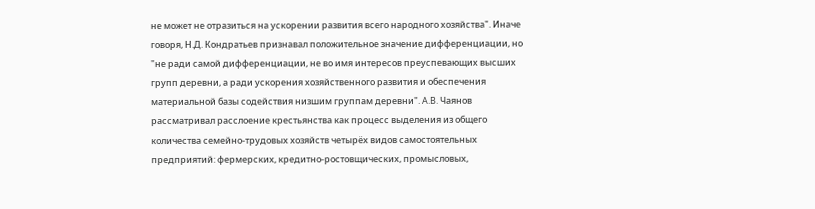не может не отразиться на ускорении развития всего народного хозяйства". Иначе говоря, Н.Д. Кондратьев признавал положительное значение дифференциации, но "не ради самой дифференциации, не во имя интересов преуспевающих высших групп деревни, а ради ускорения хозяйственного развития и обеспечения материальной базы содействия низшим группам деревни". A.B. Чаянов рассматривал расслоение крестьянства как процесс выделения из общего количества семейно-трудовых хозяйств четырёх видов самостоятельных предприятий: фермерских, кредитно-ростовщических, промысловых,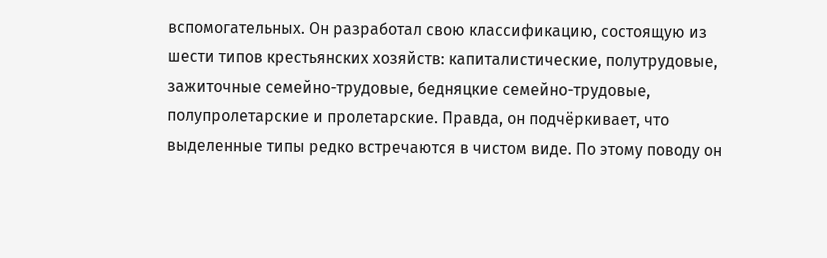вспомогательных. Он разработал свою классификацию, состоящую из шести типов крестьянских хозяйств: капиталистические, полутрудовые, зажиточные семейно-трудовые, бедняцкие семейно-трудовые, полупролетарские и пролетарские. Правда, он подчёркивает, что выделенные типы редко встречаются в чистом виде. По этому поводу он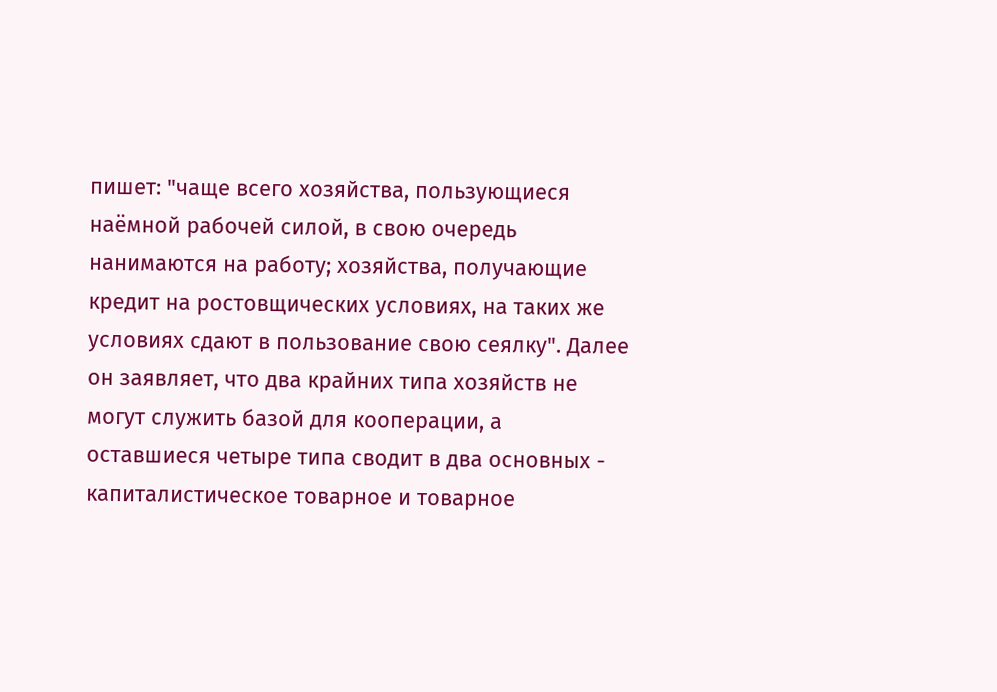пишет: "чаще всего хозяйства, пользующиеся наёмной рабочей силой, в свою очередь нанимаются на работу; хозяйства, получающие кредит на ростовщических условиях, на таких же условиях сдают в пользование свою сеялку". Далее он заявляет, что два крайних типа хозяйств не могут служить базой для кооперации, а оставшиеся четыре типа сводит в два основных - капиталистическое товарное и товарное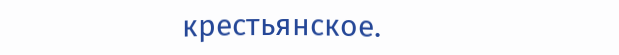крестьянское.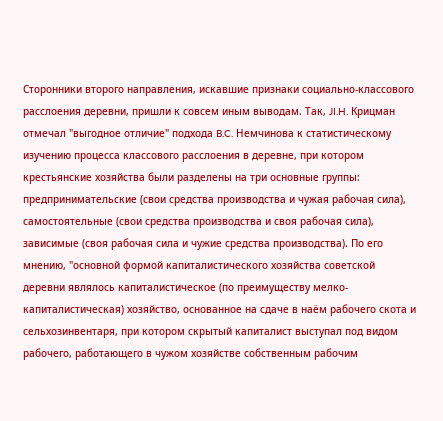Сторонники второго направления, искавшие признаки социально-классового расслоения деревни, пришли к совсем иным выводам. Так, JI.H. Крицман отмечал "выгодное отличие" подхода B.C. Немчинова к статистическому изучению процесса классового расслоения в деревне, при котором крестьянские хозяйства были разделены на три основные группы: предпринимательские (свои средства производства и чужая рабочая сила), самостоятельные (свои средства производства и своя рабочая сила), зависимые (своя рабочая сила и чужие средства производства). По его мнению, "основной формой капиталистического хозяйства советской деревни являлось капиталистическое (по преимуществу мелко-капиталистическая) хозяйство, основанное на сдаче в наём рабочего скота и сельхозинвентаря, при котором скрытый капиталист выступал под видом рабочего, работающего в чужом хозяйстве собственным рабочим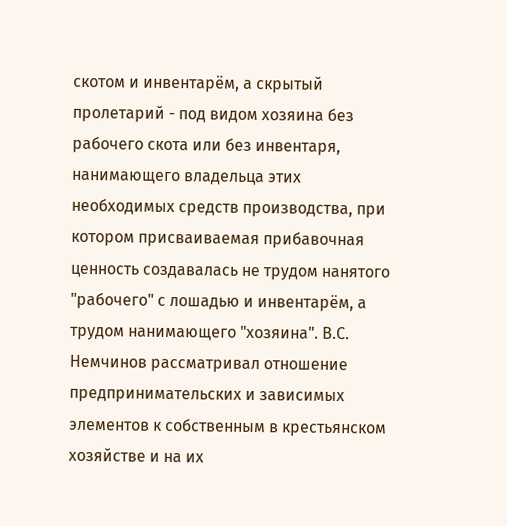скотом и инвентарём, а скрытый пролетарий - под видом хозяина без рабочего скота или без инвентаря, нанимающего владельца этих необходимых средств производства, при котором присваиваемая прибавочная ценность создавалась не трудом нанятого "рабочего" с лошадью и инвентарём, а трудом нанимающего "хозяина". В.С. Немчинов рассматривал отношение предпринимательских и зависимых элементов к собственным в крестьянском хозяйстве и на их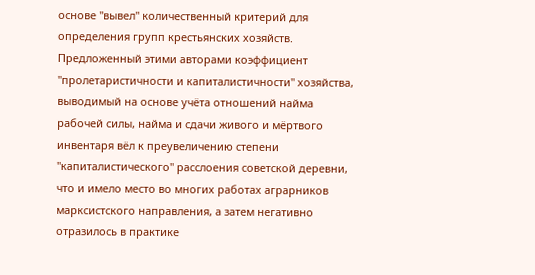основе "вывел" количественный критерий для определения групп крестьянских хозяйств. Предложенный этими авторами коэффициент "пролетаристичности и капиталистичности" хозяйства, выводимый на основе учёта отношений найма рабочей силы, найма и сдачи живого и мёртвого инвентаря вёл к преувеличению степени "капиталистического" расслоения советской деревни, что и имело место во многих работах аграрников марксистского направления, а затем негативно отразилось в практике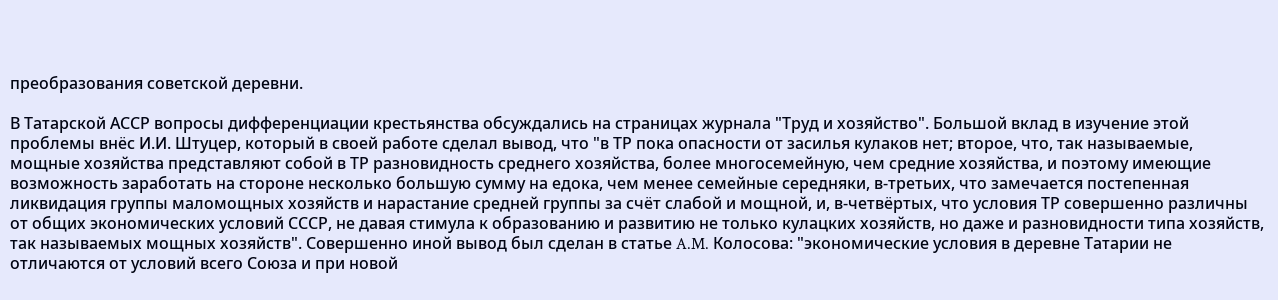преобразования советской деревни.

В Татарской АССР вопросы дифференциации крестьянства обсуждались на страницах журнала "Труд и хозяйство". Большой вклад в изучение этой проблемы внёс И.И. Штуцер, который в своей работе сделал вывод, что "в ТР пока опасности от засилья кулаков нет; второе, что, так называемые, мощные хозяйства представляют собой в ТР разновидность среднего хозяйства, более многосемейную, чем средние хозяйства, и поэтому имеющие возможность заработать на стороне несколько большую сумму на едока, чем менее семейные середняки, в-третьих, что замечается постепенная ликвидация группы маломощных хозяйств и нарастание средней группы за счёт слабой и мощной, и, в-четвёртых, что условия ТР совершенно различны от общих экономических условий СССР, не давая стимула к образованию и развитию не только кулацких хозяйств, но даже и разновидности типа хозяйств, так называемых мощных хозяйств". Совершенно иной вывод был сделан в статье A.M. Колосова: "экономические условия в деревне Татарии не отличаются от условий всего Союза и при новой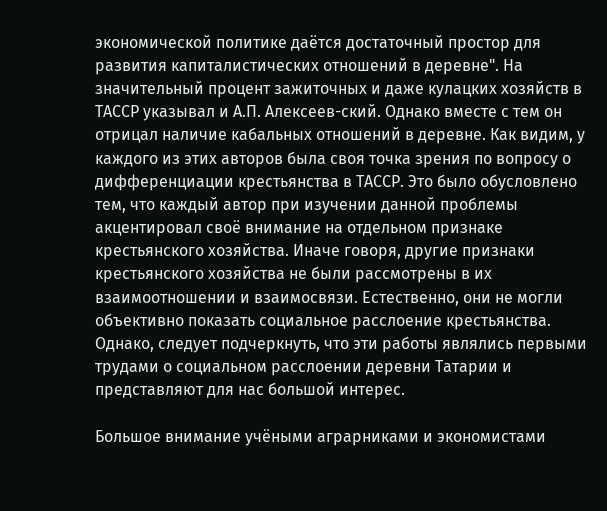экономической политике даётся достаточный простор для развития капиталистических отношений в деревне". На значительный процент зажиточных и даже кулацких хозяйств в ТАССР указывал и А.П. Алексеев-ский. Однако вместе с тем он отрицал наличие кабальных отношений в деревне. Как видим, у каждого из этих авторов была своя точка зрения по вопросу о дифференциации крестьянства в ТАССР. Это было обусловлено тем, что каждый автор при изучении данной проблемы акцентировал своё внимание на отдельном признаке крестьянского хозяйства. Иначе говоря, другие признаки крестьянского хозяйства не были рассмотрены в их взаимоотношении и взаимосвязи. Естественно, они не могли объективно показать социальное расслоение крестьянства. Однако, следует подчеркнуть, что эти работы являлись первыми трудами о социальном расслоении деревни Татарии и представляют для нас большой интерес.

Большое внимание учёными аграрниками и экономистами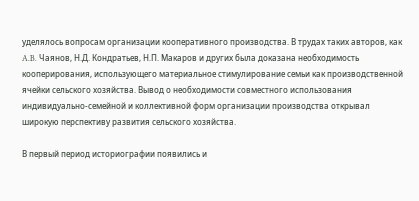уделялось вопросам организации кооперативного производства. В трудах таких авторов, как A.B. Чаянов, Н.Д. Кондратьев, Н.П. Макаров и других была доказана необходимость кооперирования, использующего материальное стимулирование семьи как производственной ячейки сельского хозяйства. Вывод о необходимости совместного использования индивидуально-семейной и коллективной форм организации производства открывал широкую перспективу развития сельского хозяйства.

В первый период историографии появились и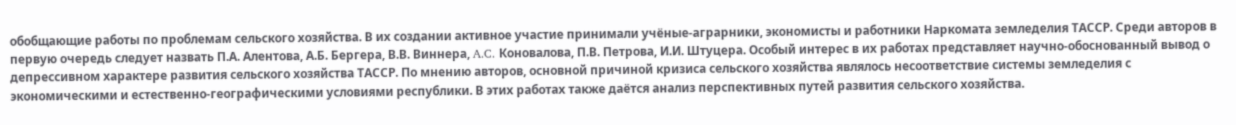обобщающие работы по проблемам сельского хозяйства. В их создании активное участие принимали учёные-аграрники, экономисты и работники Наркомата земледелия ТАССР. Среди авторов в первую очередь следует назвать П.А. Алентова, А.Б. Бергера, В.В. Виннера, A.C. Коновалова, П.В. Петрова, И.И. Штуцера. Особый интерес в их работах представляет научно-обоснованный вывод о депрессивном характере развития сельского хозяйства ТАССР. По мнению авторов, основной причиной кризиса сельского хозяйства являлось несоответствие системы земледелия с экономическими и естественно-географическими условиями республики. В этих работах также даётся анализ перспективных путей развития сельского хозяйства.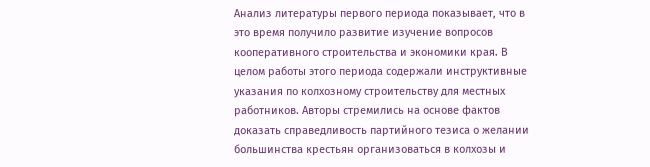Анализ литературы первого периода показывает, что в это время получило развитие изучение вопросов кооперативного строительства и экономики края. В целом работы этого периода содержали инструктивные указания по колхозному строительству для местных работников. Авторы стремились на основе фактов доказать справедливость партийного тезиса о желании большинства крестьян организоваться в колхозы и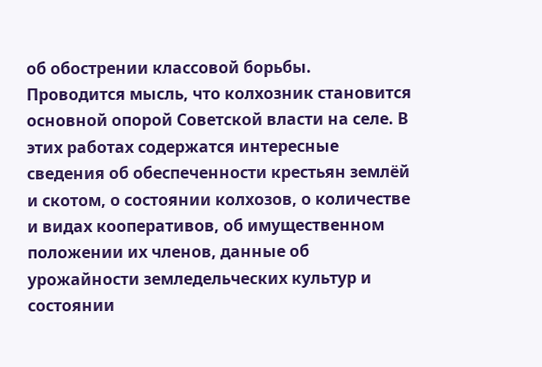об обострении классовой борьбы. Проводится мысль, что колхозник становится основной опорой Советской власти на селе. В этих работах содержатся интересные сведения об обеспеченности крестьян землёй и скотом, о состоянии колхозов, о количестве и видах кооперативов, об имущественном положении их членов, данные об урожайности земледельческих культур и состоянии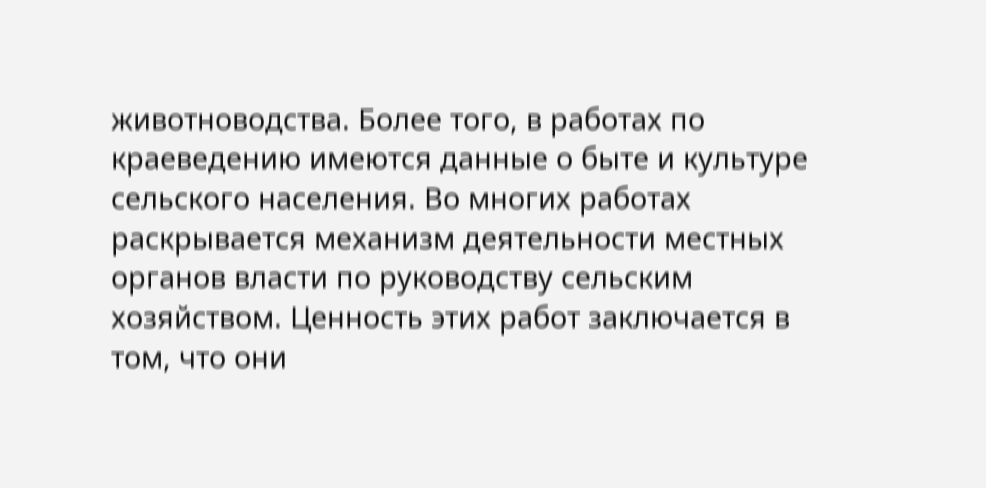животноводства. Более того, в работах по краеведению имеются данные о быте и культуре сельского населения. Во многих работах раскрывается механизм деятельности местных органов власти по руководству сельским хозяйством. Ценность этих работ заключается в том, что они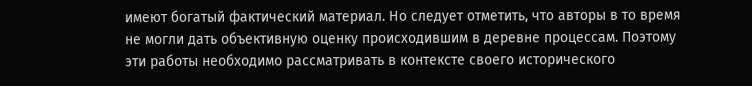имеют богатый фактический материал. Но следует отметить, что авторы в то время не могли дать объективную оценку происходившим в деревне процессам. Поэтому эти работы необходимо рассматривать в контексте своего исторического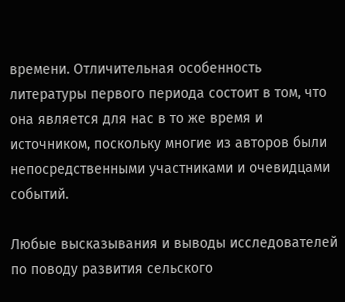времени. Отличительная особенность литературы первого периода состоит в том, что она является для нас в то же время и источником, поскольку многие из авторов были непосредственными участниками и очевидцами событий.

Любые высказывания и выводы исследователей по поводу развития сельского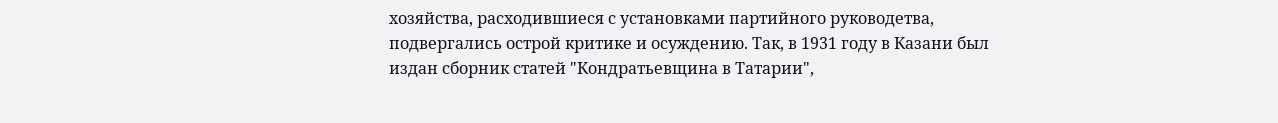хозяйства, расходившиеся с установками партийного руководетва, подвергались острой критике и осуждению. Так, в 1931 году в Казани был издан сборник статей "Кондратьевщина в Татарии",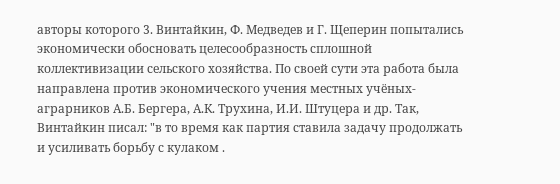авторы которого 3. Винтайкин, Ф. Медведев и Г. Щеперин попытались экономически обосновать целесообразность сплошной коллективизации сельского хозяйства. По своей сути эта работа была направлена против экономического учения местных учёных-аграрников А.Б. Бергера, А.К. Трухина, И.И. Штуцера и др. Так, Винтайкин писал: "в то время как партия ставила задачу продолжать и усиливать борьбу с кулаком .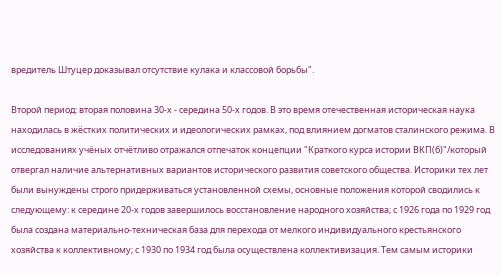вредитель Штуцер доказывал отсутствие кулака и классовой борьбы".

Второй период: вторая половина 30-х - середина 50-х годов. В это время отечественная историческая наука находилась в жёстких политических и идеологических рамках, под влиянием догматов сталинского режима. В исследованиях учёных отчётливо отражался отпечаток концепции "Краткого курса истории ВКП(б)"/который отвергал наличие альтернативных вариантов исторического развития советского общества. Историки тех лет были вынуждены строго придерживаться установленной схемы, основные положения которой сводились к следующему: к середине 20-х годов завершилось восстановление народного хозяйства; с 1926 года по 1929 год была создана материально-техническая база для перехода от мелкого индивидуального крестьянского хозяйства к коллективному; с 1930 по 1934 год была осуществлена коллективизация. Тем самым историки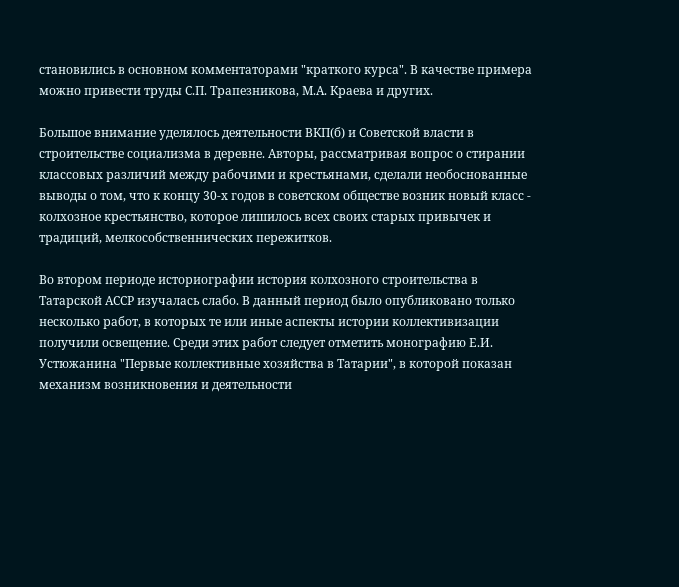становились в основном комментаторами "краткого курса". В качестве примера можно привести труды С.П. Трапезникова, М.А. Краева и других.

Большое внимание уделялось деятельности ВКП(б) и Советской власти в строительстве социализма в деревне. Авторы, рассматривая вопрос о стирании классовых различий между рабочими и крестьянами, сделали необоснованные выводы о том, что к концу 30-х годов в советском обществе возник новый класс - колхозное крестьянство, которое лишилось всех своих старых привычек и традиций, мелкособственнических пережитков.

Во втором периоде историографии история колхозного строительства в Татарской АССР изучалась слабо. В данный период было опубликовано только несколько работ, в которых те или иные аспекты истории коллективизации получили освещение. Среди этих работ следует отметить монографию Е.И. Устюжанина "Первые коллективные хозяйства в Татарии", в которой показан механизм возникновения и деятельности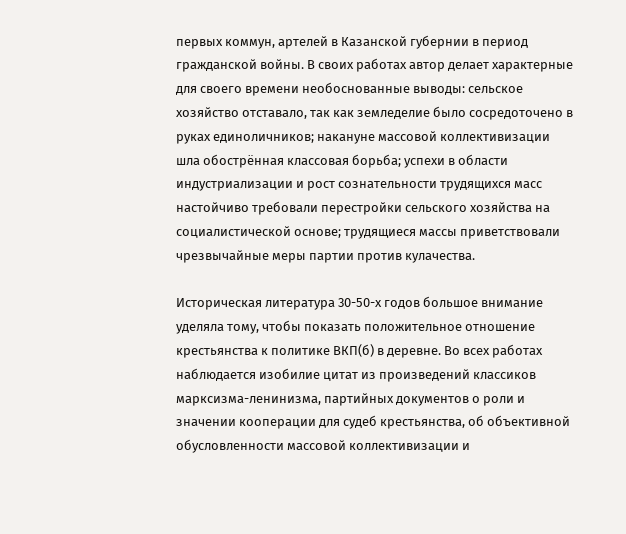первых коммун, артелей в Казанской губернии в период гражданской войны. В своих работах автор делает характерные для своего времени необоснованные выводы: сельское хозяйство отставало, так как земледелие было сосредоточено в руках единоличников; накануне массовой коллективизации шла обострённая классовая борьба; успехи в области индустриализации и рост сознательности трудящихся масс настойчиво требовали перестройки сельского хозяйства на социалистической основе; трудящиеся массы приветствовали чрезвычайные меры партии против кулачества.

Историческая литература 30-50-х годов большое внимание уделяла тому, чтобы показать положительное отношение крестьянства к политике ВКП(б) в деревне. Во всех работах наблюдается изобилие цитат из произведений классиков марксизма-ленинизма, партийных документов о роли и значении кооперации для судеб крестьянства, об объективной обусловленности массовой коллективизации и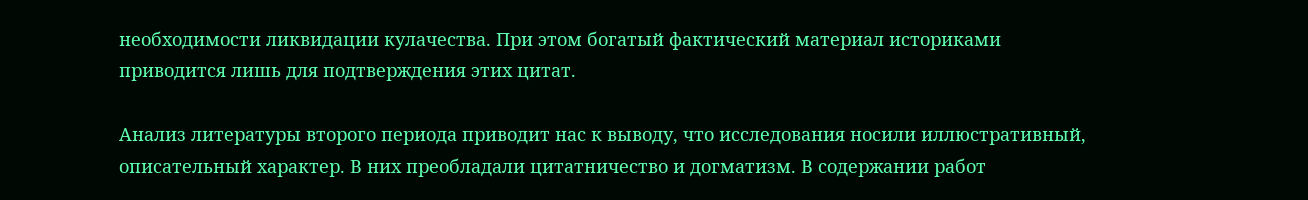необходимости ликвидации кулачества. При этом богатый фактический материал историками приводится лишь для подтверждения этих цитат.

Анализ литературы второго периода приводит нас к выводу, что исследования носили иллюстративный, описательный характер. В них преобладали цитатничество и догматизм. В содержании работ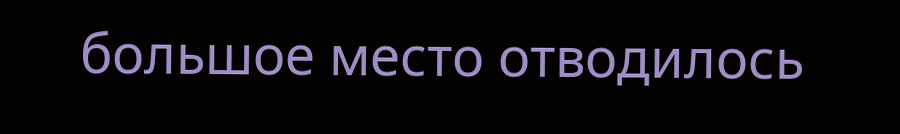большое место отводилось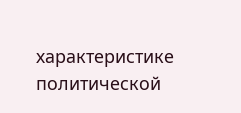характеристике политической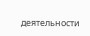деятельности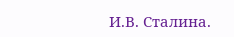И.В. Сталина.